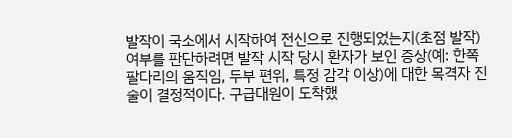발작이 국소에서 시작하여 전신으로 진행되었는지(초점 발작) 여부를 판단하려면 발작 시작 당시 환자가 보인 증상(예: 한쪽 팔다리의 움직임, 두부 편위, 특정 감각 이상)에 대한 목격자 진술이 결정적이다. 구급대원이 도착했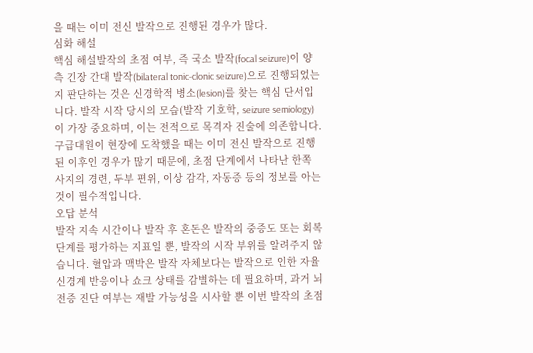을 때는 이미 전신 발작으로 진행된 경우가 많다.
심화 해설
핵심 해설발작의 초점 여부, 즉 국소 발작(focal seizure)이 양측 긴장 간대 발작(bilateral tonic-clonic seizure)으로 진행되었는지 판단하는 것은 신경학적 병소(lesion)를 찾는 핵심 단서입니다. 발작 시작 당시의 모습(발작 기호학, seizure semiology)이 가장 중요하며, 이는 전적으로 목격자 진술에 의존합니다. 구급대원이 현장에 도착했을 때는 이미 전신 발작으로 진행된 이후인 경우가 많기 때문에, 초점 단계에서 나타난 한쪽 사지의 경련, 두부 편위, 이상 감각, 자동증 등의 정보를 아는 것이 필수적입니다.
오답 분석
발작 지속 시간이나 발작 후 혼돈은 발작의 중증도 또는 회복 단계를 평가하는 지표일 뿐, 발작의 시작 부위를 알려주지 않습니다. 혈압과 맥박은 발작 자체보다는 발작으로 인한 자율신경계 반응이나 쇼크 상태를 감별하는 데 필요하며, 과거 뇌전증 진단 여부는 재발 가능성을 시사할 뿐 이번 발작의 초점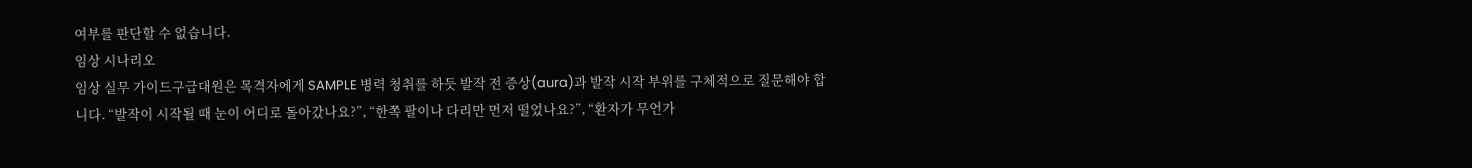여부를 판단할 수 없습니다.
임상 시나리오
임상 실무 가이드구급대원은 목격자에게 SAMPLE 병력 청취를 하듯 발작 전 증상(aura)과 발작 시작 부위를 구체적으로 질문해야 합니다. “발작이 시작될 때 눈이 어디로 돌아갔나요?”, “한쪽 팔이나 다리만 먼저 떨었나요?”, “환자가 무언가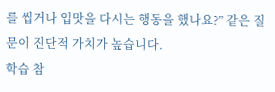를 씹거나 입맛을 다시는 행동을 했나요?” 같은 질문이 진단적 가치가 높습니다.
학습 참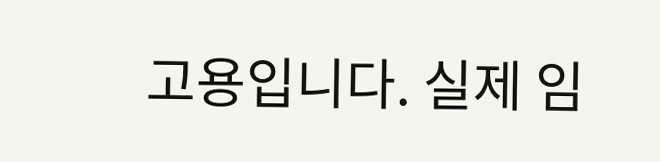고용입니다. 실제 임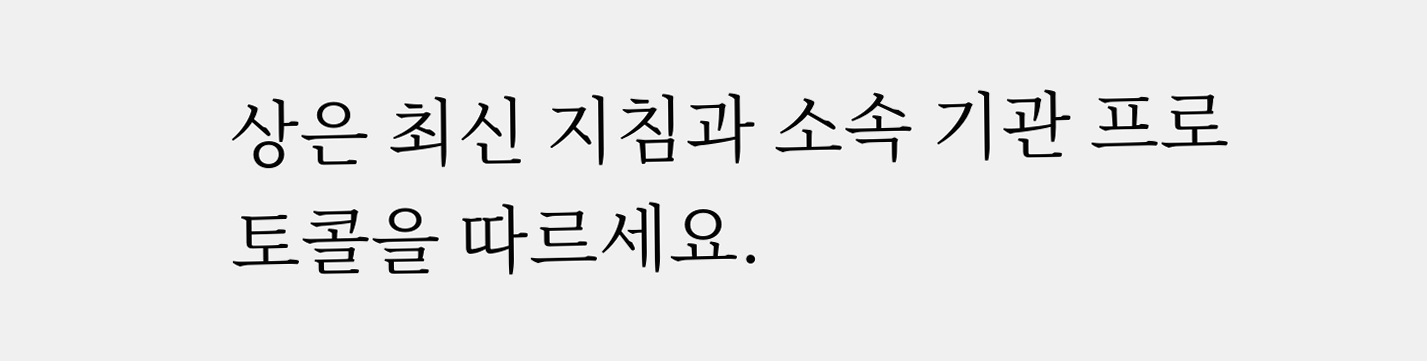상은 최신 지침과 소속 기관 프로토콜을 따르세요.